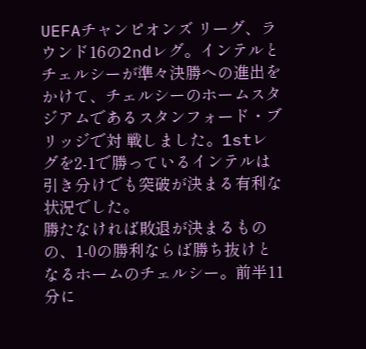UEFAチャンピオンズ リーグ、ラウンド16の2ndレグ。インテルとチェルシーが準々決勝への進出をかけて、チェルシーのホームスタジアムであるスタンフォード・ブリッジで対 戦しました。1stレグを2-1で勝っているインテルは引き分けでも突破が決まる有利な状況でした。
勝たなければ敗退が決まるものの、1-0の勝利ならば勝ち抜けとなるホームのチェルシー。前半11分に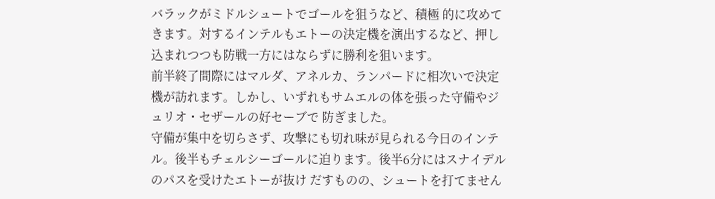バラックがミドルシュートでゴールを狙うなど、積極 的に攻めてきます。対するインテルもエトーの決定機を演出するなど、押し込まれつつも防戦一方にはならずに勝利を狙います。
前半終了間際にはマルダ、アネルカ、ランパードに相次いで決定機が訪れます。しかし、いずれもサムエルの体を張った守備やジュリオ・セザールの好セーブで 防ぎました。
守備が集中を切らさず、攻撃にも切れ味が見られる今日のインテル。後半もチェルシーゴールに迫ります。後半6分にはスナイデルのパスを受けたエトーが抜け だすものの、シュートを打てません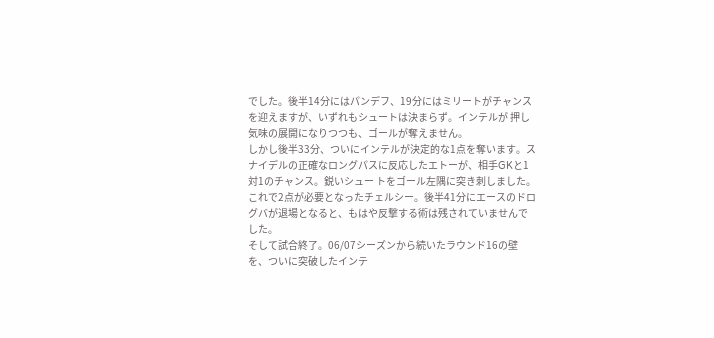でした。後半14分にはパンデフ、19分にはミリートがチャンスを迎えますが、いずれもシュートは決まらず。インテルが 押し気味の展開になりつつも、ゴールが奪えません。
しかし後半33分、ついにインテルが決定的な1点を奪います。スナイデルの正確なロングパスに反応したエトーが、相手GKと1対1のチャンス。鋭いシュー トをゴール左隅に突き刺しました。
これで2点が必要となったチェルシー。後半41分にエースのドログバが退場となると、もはや反撃する術は残されていませんでした。
そして試合終了。06/07シーズンから続いたラウンド16の壁を、ついに突破したインテ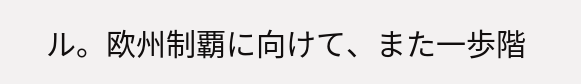ル。欧州制覇に向けて、また一歩階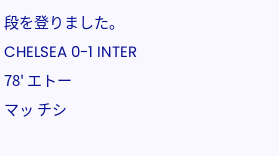段を登りました。
CHELSEA 0-1 INTER
78' エトー
マッ チシ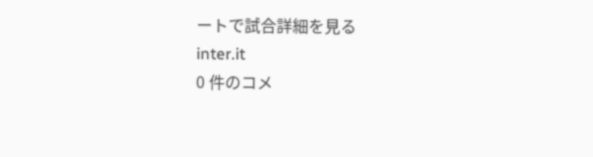ートで試合詳細を見る
inter.it
0 件のコメ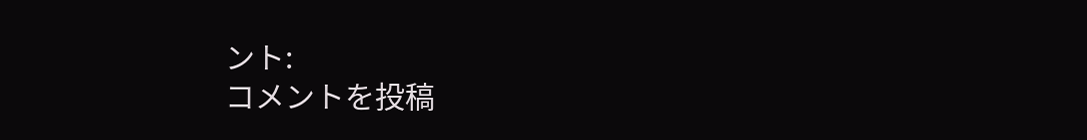ント:
コメントを投稿